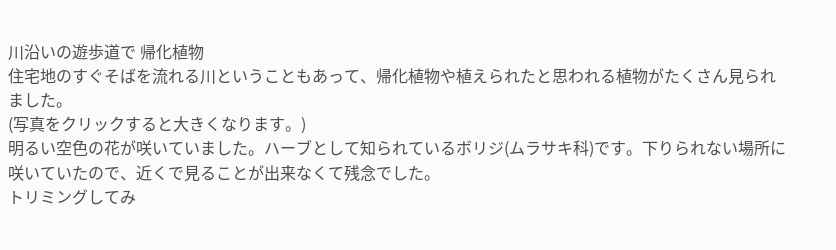川沿いの遊歩道で 帰化植物
住宅地のすぐそばを流れる川ということもあって、帰化植物や植えられたと思われる植物がたくさん見られました。
(写真をクリックすると大きくなります。)
明るい空色の花が咲いていました。ハーブとして知られているボリジ(ムラサキ科)です。下りられない場所に咲いていたので、近くで見ることが出来なくて残念でした。
トリミングしてみ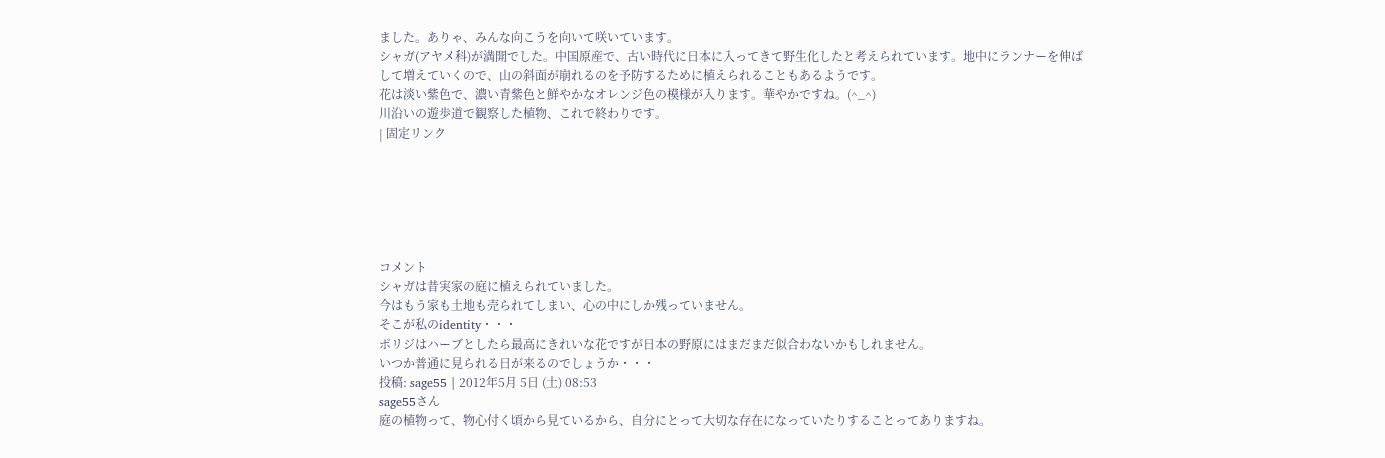ました。ありゃ、みんな向こうを向いて咲いています。
シャガ(アヤメ科)が満開でした。中国原産で、古い時代に日本に入ってきて野生化したと考えられています。地中にランナーを伸ばして増えていくので、山の斜面が崩れるのを予防するために植えられることもあるようです。
花は淡い紫色で、濃い青紫色と鮮やかなオレンジ色の模様が入ります。華やかですね。(^_^)
川沿いの遊歩道で観察した植物、これで終わりです。
| 固定リンク






コメント
シャガは昔実家の庭に植えられていました。
今はもう家も土地も売られてしまい、心の中にしか残っていません。
そこが私のidentity・・・
ポリジはハーブとしたら最高にきれいな花ですが日本の野原にはまだまだ似合わないかもしれません。
いつか普通に見られる日が来るのでしょうか・・・
投稿: sage55 | 2012年5月 5日 (土) 08:53
sage55さん
庭の植物って、物心付く頃から見ているから、自分にとって大切な存在になっていたりすることってありますね。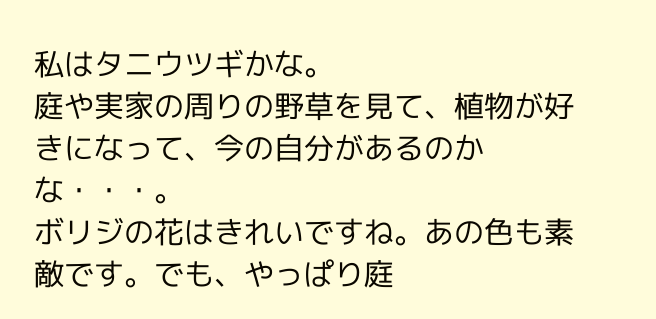私はタニウツギかな。
庭や実家の周りの野草を見て、植物が好きになって、今の自分があるのかな・・・。
ボリジの花はきれいですね。あの色も素敵です。でも、やっぱり庭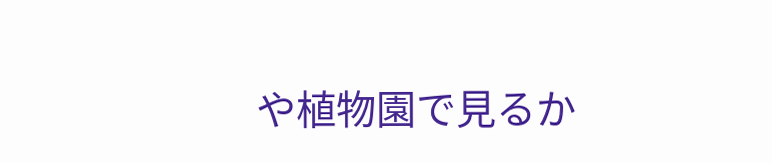や植物園で見るか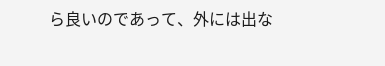ら良いのであって、外には出な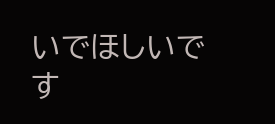いでほしいです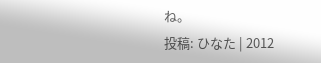ね。
投稿: ひなた | 2012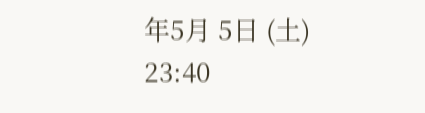年5月 5日 (土) 23:40